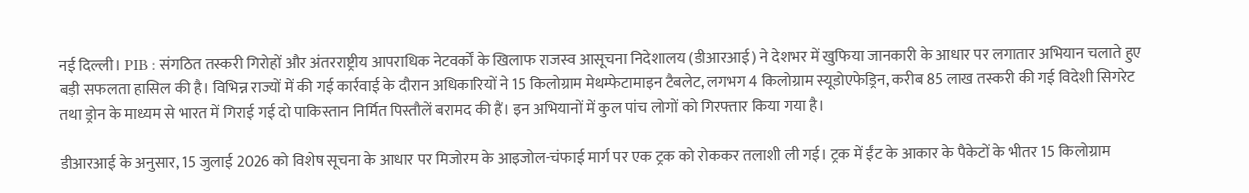नई दिल्ली। PIB : संगठित तस्करी गिरोहों और अंतरराष्ट्रीय आपराधिक नेटवर्कों के खिलाफ राजस्व आसूचना निदेशालय (डीआरआई) ने देशभर में खुफिया जानकारी के आधार पर लगातार अभियान चलाते हुए बड़ी सफलता हासिल की है। विभिन्न राज्यों में की गई कार्रवाई के दौरान अधिकारियों ने 15 किलोग्राम मेथम्फेटामाइन टैबलेट, लगभग 4 किलोग्राम स्यूडोएफेड्रिन, करीब 85 लाख तस्करी की गई विदेशी सिगरेट तथा ड्रोन के माध्यम से भारत में गिराई गई दो पाकिस्तान निर्मित पिस्तौलें बरामद की हैं। इन अभियानों में कुल पांच लोगों को गिरफ्तार किया गया है।

डीआरआई के अनुसार, 15 जुलाई 2026 को विशेष सूचना के आधार पर मिजोरम के आइजोल-चंफाई मार्ग पर एक ट्रक को रोककर तलाशी ली गई। ट्रक में ईंट के आकार के पैकेटों के भीतर 15 किलोग्राम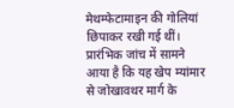मेथम्फेटामाइन की गोलियां छिपाकर रखी गई थीं। प्रारंभिक जांच में सामने आया है कि यह खेप म्यांमार से जोखावथर मार्ग के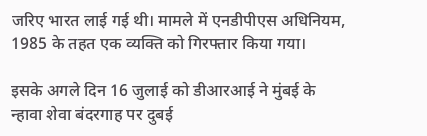जरिए भारत लाई गई थी। मामले में एनडीपीएस अधिनियम, 1985 के तहत एक व्यक्ति को गिरफ्तार किया गया।

इसके अगले दिन 16 जुलाई को डीआरआई ने मुंबई के न्हावा शेवा बंदरगाह पर दुबई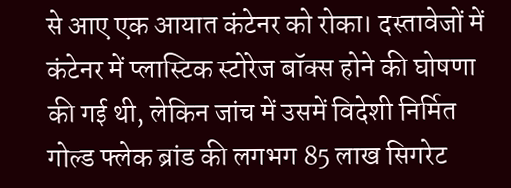से आए एक आयात कंटेनर को रोका। दस्तावेजों में कंटेनर में प्लास्टिक स्टोरेज बॉक्स होने की घोषणा की गई थी, लेकिन जांच में उसमें विदेशी निर्मित गोल्ड फ्लेक ब्रांड की लगभग 85 लाख सिगरेट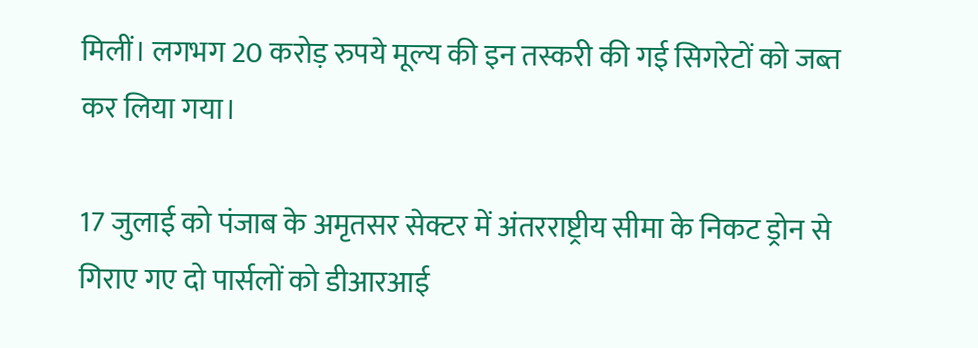मिलीं। लगभग 20 करोड़ रुपये मूल्य की इन तस्करी की गई सिगरेटों को जब्त कर लिया गया।

17 जुलाई को पंजाब के अमृतसर सेक्टर में अंतरराष्ट्रीय सीमा के निकट ड्रोन से गिराए गए दो पार्सलों को डीआरआई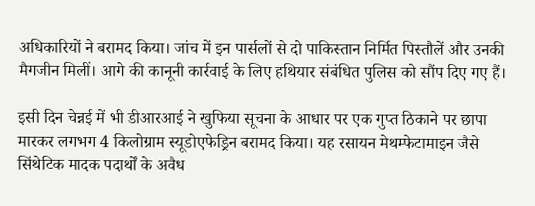अधिकारियों ने बरामद किया। जांच में इन पार्सलों से दो पाकिस्तान निर्मित पिस्तौलें और उनकी मैगजीन मिलीं। आगे की कानूनी कार्रवाई के लिए हथियार संबंधित पुलिस को सौंप दिए गए हैं।

इसी दिन चेन्नई में भी डीआरआई ने खुफिया सूचना के आधार पर एक गुप्त ठिकाने पर छापा मारकर लगभग 4 किलोग्राम स्यूडोएफेड्रिन बरामद किया। यह रसायन मेथम्फेटामाइन जैसे सिंथेटिक मादक पदार्थों के अवैध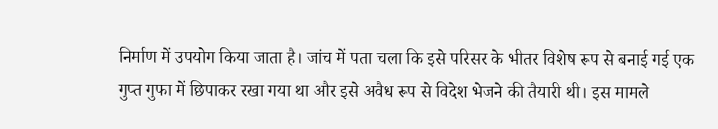निर्माण में उपयोग किया जाता है। जांच में पता चला कि इसे परिसर के भीतर विशेष रूप से बनाई गई एक गुप्त गुफा में छिपाकर रखा गया था और इसे अवैध रूप से विदेश भेजने की तैयारी थी। इस मामले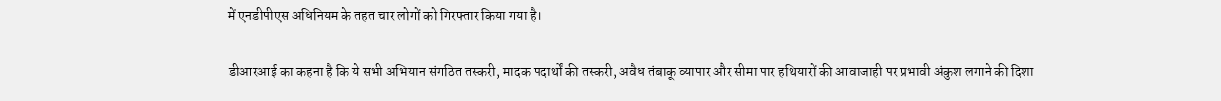में एनडीपीएस अधिनियम के तहत चार लोगों को गिरफ्तार किया गया है।

डीआरआई का कहना है कि ये सभी अभियान संगठित तस्करी, मादक पदार्थों की तस्करी, अवैध तंबाकू व्यापार और सीमा पार हथियारों की आवाजाही पर प्रभावी अंकुश लगाने की दिशा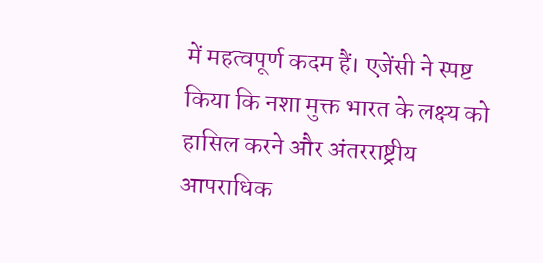में महत्वपूर्ण कदम हैं। एजेंसी ने स्पष्ट किया कि नशा मुक्त भारत के लक्ष्य को हासिल करने और अंतरराष्ट्रीय आपराधिक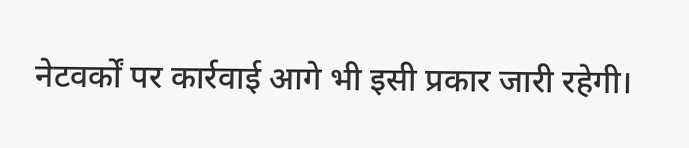नेटवर्कों पर कार्रवाई आगे भी इसी प्रकार जारी रहेगी।